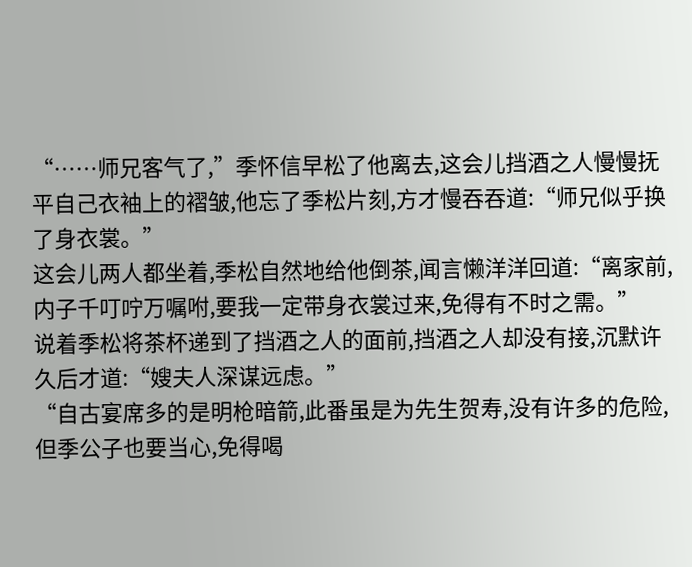“……师兄客气了,”季怀信早松了他离去,这会儿挡酒之人慢慢抚平自己衣袖上的褶皱,他忘了季松片刻,方才慢吞吞道:“师兄似乎换了身衣裳。”
这会儿两人都坐着,季松自然地给他倒茶,闻言懒洋洋回道:“离家前,内子千叮咛万嘱咐,要我一定带身衣裳过来,免得有不时之需。”
说着季松将茶杯递到了挡酒之人的面前,挡酒之人却没有接,沉默许久后才道:“嫂夫人深谋远虑。”
“自古宴席多的是明枪暗箭,此番虽是为先生贺寿,没有许多的危险,但季公子也要当心,免得喝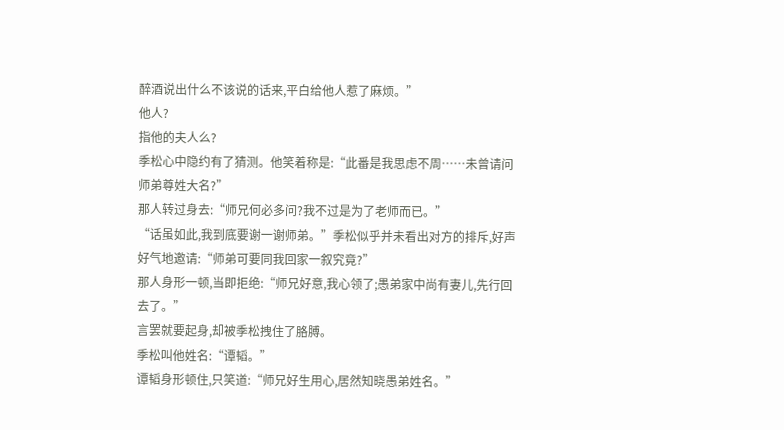醉酒说出什么不该说的话来,平白给他人惹了麻烦。”
他人?
指他的夫人么?
季松心中隐约有了猜测。他笑着称是:“此番是我思虑不周……未曾请问师弟尊姓大名?”
那人转过身去:“师兄何必多问?我不过是为了老师而已。”
“话虽如此,我到底要谢一谢师弟。”季松似乎并未看出对方的排斥,好声好气地邀请:“师弟可要同我回家一叙究竟?”
那人身形一顿,当即拒绝:“师兄好意,我心领了;愚弟家中尚有妻儿,先行回去了。”
言罢就要起身,却被季松拽住了胳膊。
季松叫他姓名:“谭韬。”
谭韬身形顿住,只笑道:“师兄好生用心,居然知晓愚弟姓名。”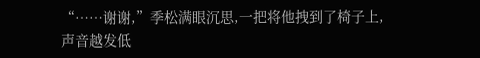“……谢谢,”季松满眼沉思,一把将他拽到了椅子上,声音越发低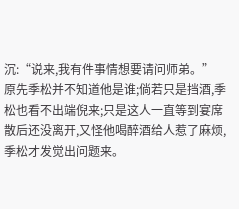沉:“说来,我有件事情想要请问师弟。”
原先季松并不知道他是谁;倘若只是挡酒,季松也看不出端倪来;只是这人一直等到宴席散后还没离开,又怪他喝醉酒给人惹了麻烦,季松才发觉出问题来。